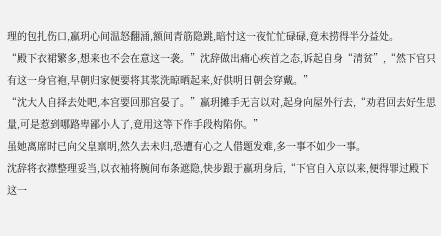理的包扎伤口,嬴玥心间温怒翻涌,额间青筋隐跳,暗忖这一夜忙忙碌碌,竟未捞得半分益处。
“殿下衣裙繁多,想来也不会在意这一袭。”沈辞做出痛心疾首之态,诉起自身“清贫”,“然下官只有这一身官袍,早朝归家便要将其浆洗晾晒起来,好供明日朝会穿戴。”
“沈大人自择去处吧,本宫要回那宫晏了。”嬴玥摊手无言以对,起身向屋外行去,“劝君回去好生思量,可是惹到哪路卑鄙小人了,竟用这等下作手段构陷你。”
虽她离席时已向父皇禀明,然久去未归,恐遭有心之人借题发难,多一事不如少一事。
沈辞将衣襟整理妥当,以衣袖将腕间布条遮隐,快步跟于嬴玥身后,“下官自入京以来,便得罪过殿下这一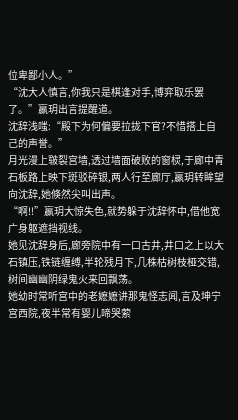位卑鄙小人。”
“沈大人慎言,你我只是棋逢对手,博弈取乐罢了。”嬴玥出言提醒道。
沈辞浅嗤:“殿下为何偏要拉拢下官?不惜搭上自己的声誉。”
月光漫上皲裂宫墙,透过墙面破败的窗棂,于廊中青石板路上映下斑驳碎银,两人行至廊厅,嬴玥转眸望向沈辞,她倏然尖叫出声。
“啊!!”嬴玥大惊失色,就势躲于沈辞怀中,借他宽广身躯遮挡视线。
她见沈辞身后,廊旁院中有一口古井,井口之上以大石镇压,铁链缠缚,半轮残月下,几株枯树枝桠交错,树间幽幽阴绿鬼火来回飘荡。
她幼时常听宫中的老嬷嬷讲那鬼怪志闻,言及坤宁宫西院,夜半常有婴儿啼哭萦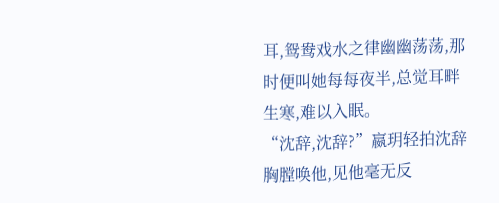耳,鸳鸯戏水之律幽幽荡荡,那时便叫她每每夜半,总觉耳畔生寒,难以入眠。
“沈辞,沈辞?”嬴玥轻拍沈辞胸膛唤他,见他毫无反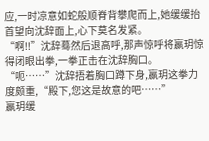应,一时凉意如蛇般顺脊背攀爬而上,她缓缓抬首望向沈辞面上,心下莫名发紧。
“啊!!”沈辞蓦然后退高呼,那声惊呼将嬴玥惊得闭眼出拳,一拳正击在沈辞胸口。
“呃……”沈辞捂着胸口蹲下身,嬴玥这拳力度颇重,“殿下,您这是故意的吧……”
嬴玥缓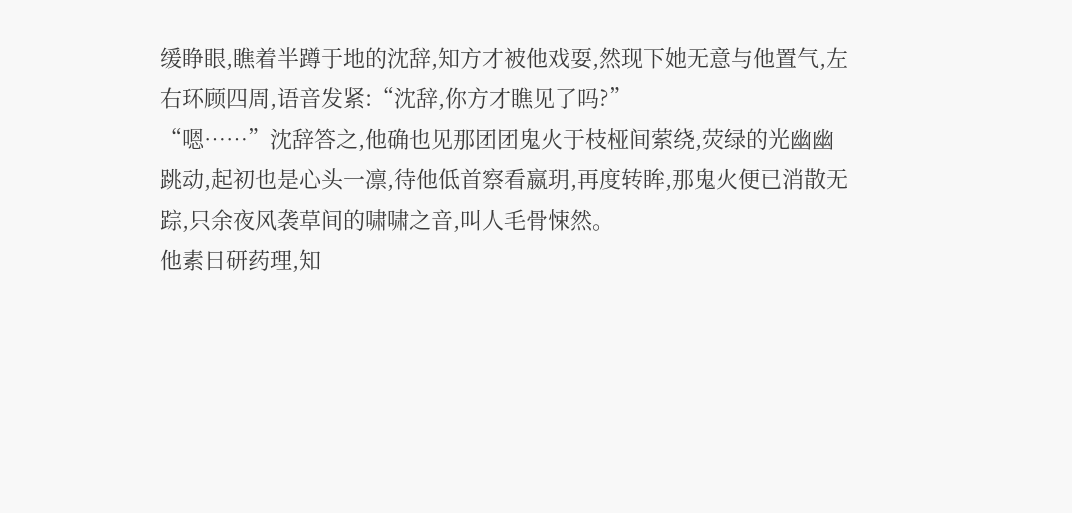缓睁眼,瞧着半蹲于地的沈辞,知方才被他戏耍,然现下她无意与他置气,左右环顾四周,语音发紧:“沈辞,你方才瞧见了吗?”
“嗯……”沈辞答之,他确也见那团团鬼火于枝桠间萦绕,荧绿的光幽幽跳动,起初也是心头一凛,待他低首察看嬴玥,再度转眸,那鬼火便已消散无踪,只余夜风袭草间的啸啸之音,叫人毛骨悚然。
他素日研药理,知